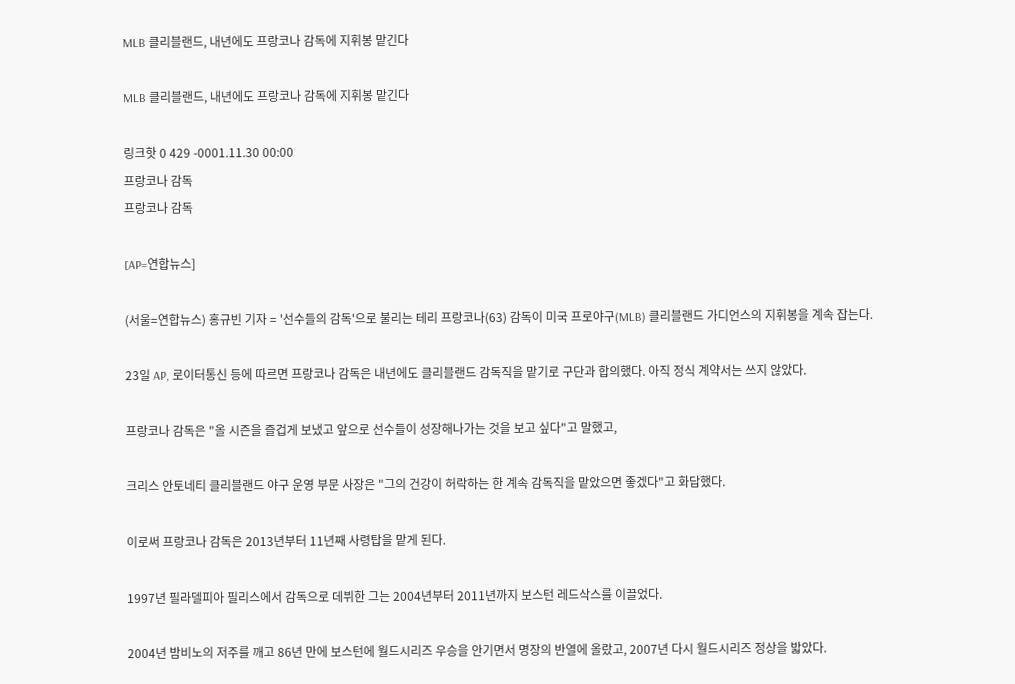MLB 클리블랜드, 내년에도 프랑코나 감독에 지휘봉 맡긴다

MLB 클리블랜드, 내년에도 프랑코나 감독에 지휘봉 맡긴다

링크핫 0 429 -0001.11.30 00:00
프랑코나 감독
프랑코나 감독

[AP=연합뉴스]

(서울=연합뉴스) 홍규빈 기자 = '선수들의 감독'으로 불리는 테리 프랑코나(63) 감독이 미국 프로야구(MLB) 클리블랜드 가디언스의 지휘봉을 계속 잡는다.

23일 AP, 로이터통신 등에 따르면 프랑코나 감독은 내년에도 클리블랜드 감독직을 맡기로 구단과 합의했다. 아직 정식 계약서는 쓰지 않았다.

프랑코나 감독은 "올 시즌을 즐겁게 보냈고 앞으로 선수들이 성장해나가는 것을 보고 싶다"고 말했고,

크리스 안토네티 클리블랜드 야구 운영 부문 사장은 "그의 건강이 허락하는 한 계속 감독직을 맡았으면 좋겠다"고 화답했다.

이로써 프랑코나 감독은 2013년부터 11년째 사령탑을 맡게 된다.

1997년 필라델피아 필리스에서 감독으로 데뷔한 그는 2004년부터 2011년까지 보스턴 레드삭스를 이끌었다.

2004년 밤비노의 저주를 깨고 86년 만에 보스턴에 월드시리즈 우승을 안기면서 명장의 반열에 올랐고, 2007년 다시 월드시리즈 정상을 밟았다.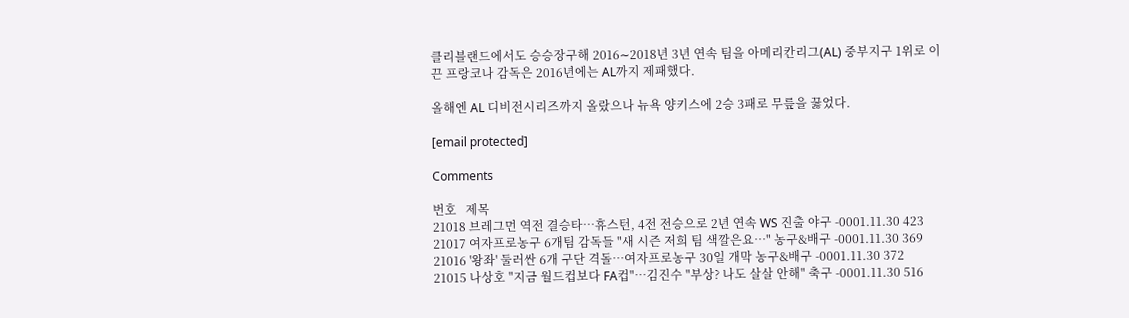클리블랜드에서도 승승장구해 2016∼2018년 3년 연속 팀을 아메리칸리그(AL) 중부지구 1위로 이끈 프랑코나 감독은 2016년에는 AL까지 제패했다.

올해엔 AL 디비전시리즈까지 올랐으나 뉴욕 양키스에 2승 3패로 무릎을 꿇었다.

[email protected]

Comments

번호   제목
21018 브레그먼 역전 결승타…휴스턴, 4전 전승으로 2년 연속 WS 진출 야구 -0001.11.30 423
21017 여자프로농구 6개팀 감독들 "새 시즌 저희 팀 색깔은요…" 농구&배구 -0001.11.30 369
21016 '왕좌' 둘러싼 6개 구단 격돌…여자프로농구 30일 개막 농구&배구 -0001.11.30 372
21015 나상호 "지금 월드컵보다 FA컵"…김진수 "부상? 나도 살살 안해" 축구 -0001.11.30 516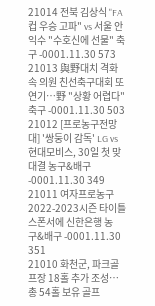21014 전북 김상식 "FA컵 우승 고파" vs 서울 안익수 "수호신에 선물" 축구 -0001.11.30 573
21013 與野대치 격화 속 의원 친선축구대회 또 연기…野 "상황 어렵다" 축구 -0001.11.30 503
21012 [프로농구전망대] '쌍둥이 감독' LG vs 현대모비스, 30일 첫 맞대결 농구&배구 -0001.11.30 349
21011 여자프로농구 2022-2023시즌 타이틀 스폰서에 신한은행 농구&배구 -0001.11.30 351
21010 화천군, 파크골프장 18홀 추가 조성…총 54홀 보유 골프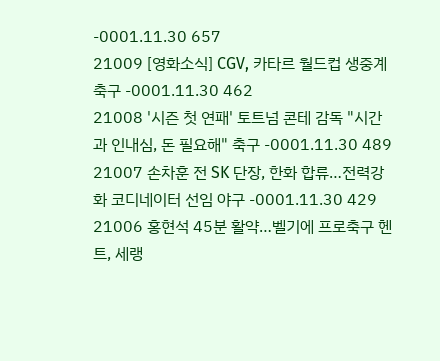-0001.11.30 657
21009 [영화소식] CGV, 카타르 월드컵 생중계 축구 -0001.11.30 462
21008 '시즌 첫 연패' 토트넘 콘테 감독 "시간과 인내심, 돈 필요해" 축구 -0001.11.30 489
21007 손차훈 전 SK 단장, 한화 합류…전력강화 코디네이터 선임 야구 -0001.11.30 429
21006 홍현석 45분 활약…벨기에 프로축구 헨트, 세랭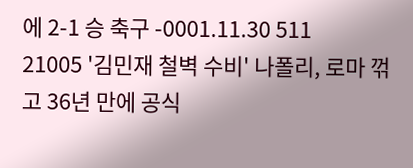에 2-1 승 축구 -0001.11.30 511
21005 '김민재 철벽 수비' 나폴리, 로마 꺾고 36년 만에 공식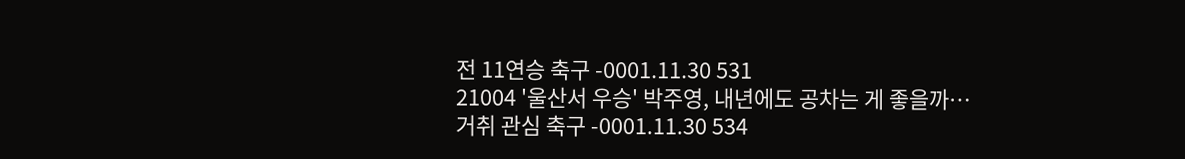전 11연승 축구 -0001.11.30 531
21004 '울산서 우승' 박주영, 내년에도 공차는 게 좋을까…거취 관심 축구 -0001.11.30 534